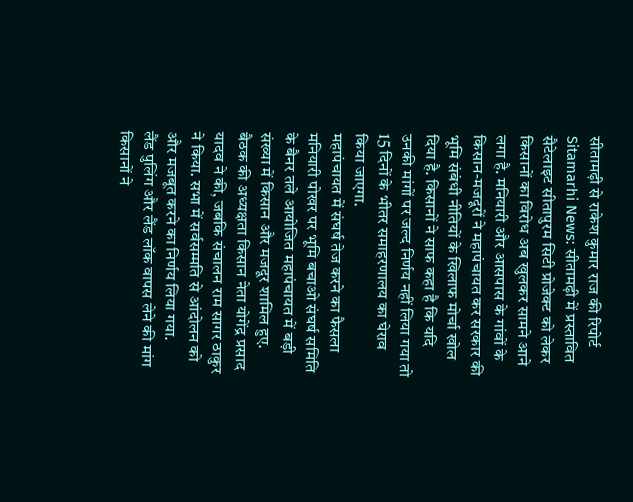सीतामढ़ी से राकेश कुमार राज की रिपोर्ट
Sitamarhi News: सीतामढ़ी में प्रस्तावित सैटेलाइट सीतापुरम सिटी प्रोजेक्ट को लेकर किसानों का विरोध अब खुलकर सामने आने लगा है. मनियारी और आसपास के गांवों के किसान-मजदूरों ने महापंचायत कर सरकार की भूमि संबंधी नीतियों के खिलाफ मोर्चा खोल दिया है. किसानों ने साफ कहा है कि यदि उनकी मांगों पर जल्द निर्णय नहीं लिया गया तो 15 दिनों के भीतर समाहरणालय का घेराव किया जाएगा.
महापंचायत में संघर्ष तेज करने का फैसला
मनियारी पोखर पर भूमि बचाओ संघर्ष समिति के बैनर तले आयोजित महापंचायत में बड़ी संख्या में किसान और मजदूर शामिल हुए. बैठक की अध्यक्षता किसान नेता योगेंद्र प्रसाद यादव ने की, जबकि संचालन राम सागर ठाकुर ने किया. सभा में सर्वसम्मति से आंदोलन को और मजबूत करने का निर्णय लिया गया.
लैंड पुलिंग और लैंड लॉक वापस लेने की मांग
किसानों ने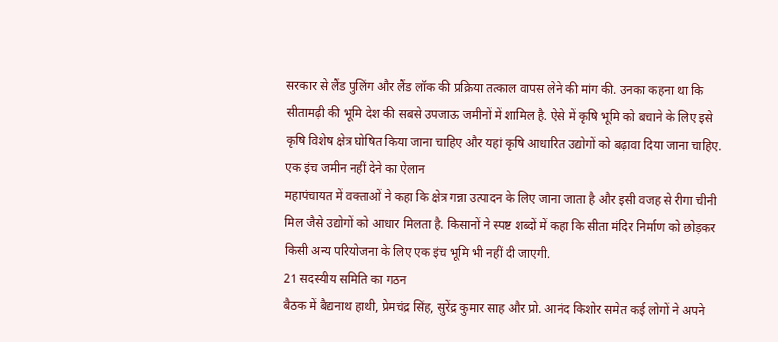सरकार से लैंड पुलिंग और लैंड लॉक की प्रक्रिया तत्काल वापस लेने की मांग की. उनका कहना था कि सीतामढ़ी की भूमि देश की सबसे उपजाऊ जमीनों में शामिल है. ऐसे में कृषि भूमि को बचाने के लिए इसे कृषि विशेष क्षेत्र घोषित किया जाना चाहिए और यहां कृषि आधारित उद्योगों को बढ़ावा दिया जाना चाहिए.
एक इंच जमीन नहीं देने का ऐलान
महापंचायत में वक्ताओं ने कहा कि क्षेत्र गन्ना उत्पादन के लिए जाना जाता है और इसी वजह से रीगा चीनी मिल जैसे उद्योगों को आधार मिलता है. किसानों ने स्पष्ट शब्दों में कहा कि सीता मंदिर निर्माण को छोड़कर किसी अन्य परियोजना के लिए एक इंच भूमि भी नहीं दी जाएगी.
21 सदस्यीय समिति का गठन
बैठक में बैद्यनाथ हाथी, प्रेमचंद्र सिंह, सुरेंद्र कुमार साह और प्रो. आनंद किशोर समेत कई लोगों ने अपने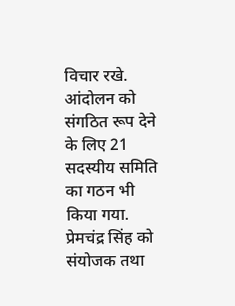विचार रखे. आंदोलन को संगठित रूप देने के लिए 21 सदस्यीय समिति का गठन भी किया गया. प्रेमचंद्र सिंह को संयोजक तथा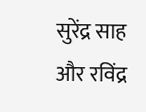सुरेंद्र साह और रविंद्र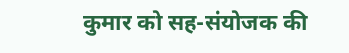कुमार को सह-संयोजक की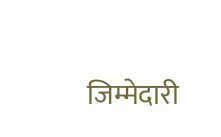जिम्मेदारी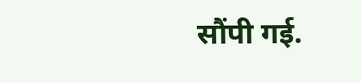सौंपी गई.